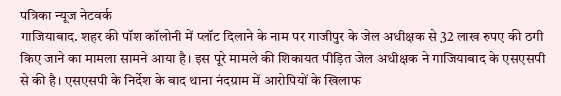पत्रिका न्यूज नेटवर्क
गाजियाबाद. शहर की पॉश कॉलोनी में प्लॉट दिलाने के नाम पर गाजीपुर के जेल अधीक्षक से 32 लाख रुपए की ठगी किए जाने का मामला सामने आया है। इस पूरे मामले की शिकायत पीड़ित जेल अधीक्षक ने गाजियाबाद के एसएसपी से की है। एसएसपी के निर्देश के बाद थाना नंदग्राम में आरोपियों के खिलाफ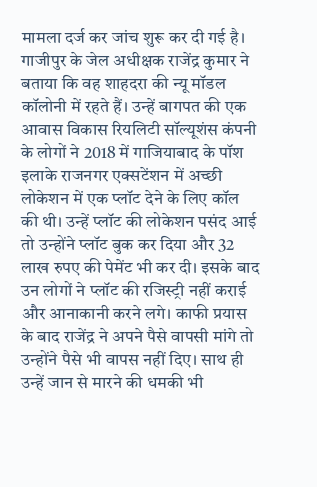मामला दर्ज कर जांच शुरू कर दी गई है।
गाजीपुर के जेल अधीक्षक राजेंद्र कुमार ने बताया कि वह शाहदरा की न्यू मॉडल कॉलोनी में रहते हैं। उन्हें बागपत की एक आवास विकास रियलिटी सॉल्यूशंस कंपनी के लोगों ने 2018 में गाजियाबाद के पॉश इलाके राजनगर एक्सटेंशन में अच्छी लोकेशन में एक प्लॉट देने के लिए कॉल की थी। उन्हें प्लॉट की लोकेशन पसंद आई तो उन्होंने प्लॉट बुक कर दिया और 32 लाख रुपए की पेमेंट भी कर दी। इसके बाद उन लोगों ने प्लॉट की रजिस्ट्री नहीं कराई और आनाकानी करने लगे। काफी प्रयास के बाद राजेंद्र ने अपने पैसे वापसी मांगे तो उन्होंने पैसे भी वापस नहीं दिए। साथ ही उन्हें जान से मारने की धमकी भी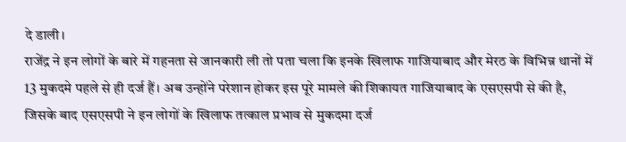दे डाली।
राजेंद्र ने इन लोगों के बारे में गहनता से जानकारी ली तो पता चला कि इनके खिलाफ गाजियाबाद और मेरठ के विभिन्न थानों में 13 मुकदमे पहले से ही दर्ज हैं। अब उन्होंने परेशान होकर इस पूरे मामले की शिकायत गाजियाबाद के एसएसपी से की है, जिसके बाद एसएसपी ने इन लोगों के खिलाफ तत्काल प्रभाव से मुकदमा दर्ज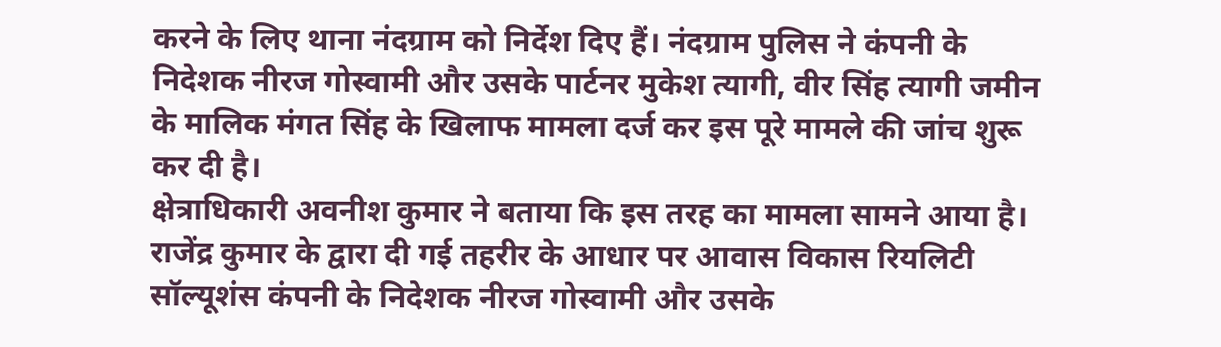करने के लिए थाना नंदग्राम को निर्देश दिए हैं। नंदग्राम पुलिस ने कंपनी के निदेशक नीरज गोस्वामी और उसके पार्टनर मुकेश त्यागी, वीर सिंह त्यागी जमीन के मालिक मंगत सिंह के खिलाफ मामला दर्ज कर इस पूरे मामले की जांच शुरू कर दी है।
क्षेत्राधिकारी अवनीश कुमार ने बताया कि इस तरह का मामला सामने आया है। राजेंद्र कुमार के द्वारा दी गई तहरीर के आधार पर आवास विकास रियलिटी सॉल्यूशंस कंपनी के निदेशक नीरज गोस्वामी और उसके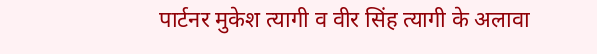पार्टनर मुकेश त्यागी व वीर सिंह त्यागी के अलावा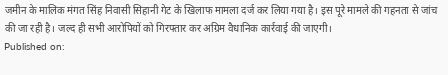जमीन के मालिक मंगत सिंह निवासी सिहानी गेट के खिलाफ मामला दर्ज कर लिया गया है। इस पूरे मामले की गहनता से जांच की जा रही है। जल्द ही सभी आरोपियों को गिरफ्तार कर अग्रिम वैधानिक कार्रवाई की जाएगी।
Published on: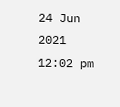24 Jun 2021 12:02 pm